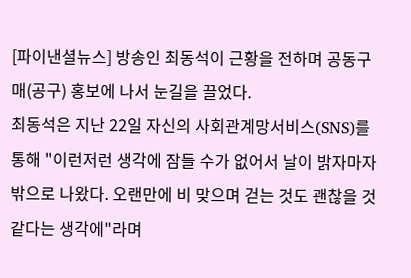[파이낸셜뉴스] 방송인 최동석이 근황을 전하며 공동구매(공구) 홍보에 나서 눈길을 끌었다.
최동석은 지난 22일 자신의 사회관계망서비스(SNS)를 통해 "이런저런 생각에 잠들 수가 없어서 날이 밝자마자 밖으로 나왔다. 오랜만에 비 맞으며 걷는 것도 괜찮을 것 같다는 생각에"라며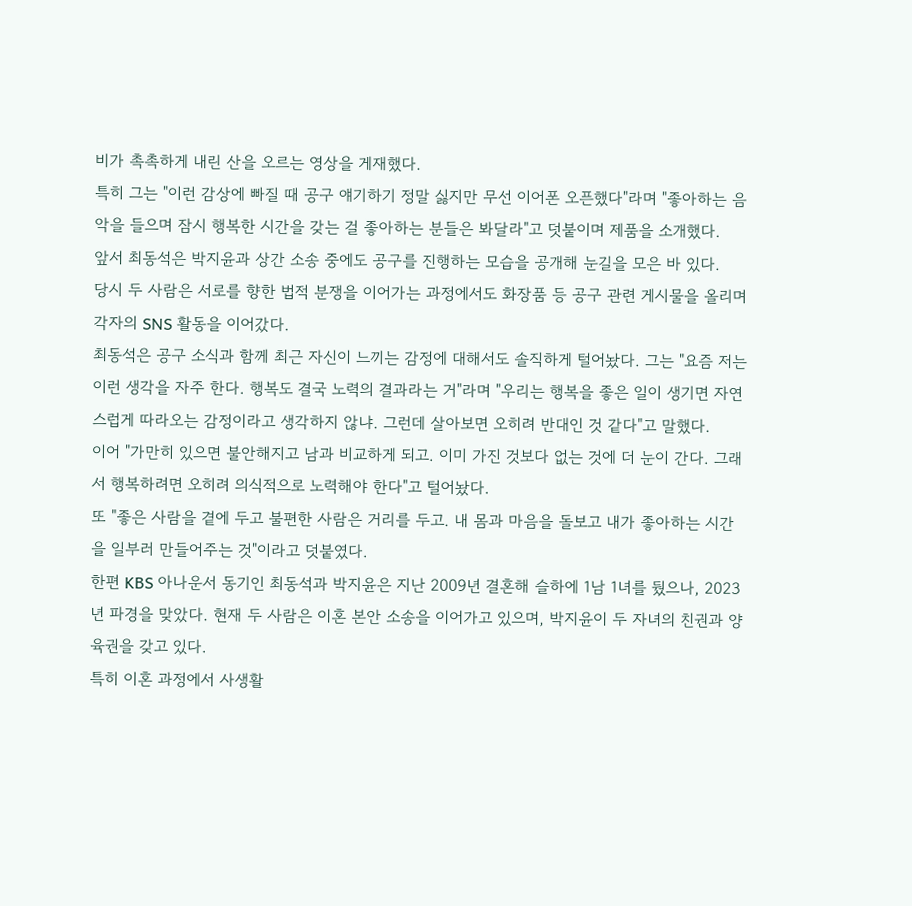비가 촉촉하게 내린 산을 오르는 영상을 게재했다.
특히 그는 "이런 감상에 빠질 때 공구 얘기하기 정말 싫지만 무선 이어폰 오픈했다"라며 "좋아하는 음악을 들으며 잠시 행복한 시간을 갖는 걸 좋아하는 분들은 봐달라"고 덧붙이며 제품을 소개했다.
앞서 최동석은 박지윤과 상간 소송 중에도 공구를 진행하는 모습을 공개해 눈길을 모은 바 있다.
당시 두 사람은 서로를 향한 법적 분쟁을 이어가는 과정에서도 화장품 등 공구 관련 게시물을 올리며 각자의 SNS 활동을 이어갔다.
최동석은 공구 소식과 함께 최근 자신이 느끼는 감정에 대해서도 솔직하게 털어놨다. 그는 "요즘 저는 이런 생각을 자주 한다. 행복도 결국 노력의 결과라는 거"라며 "우리는 행복을 좋은 일이 생기면 자연스럽게 따라오는 감정이라고 생각하지 않냐. 그런데 살아보면 오히려 반대인 것 같다"고 말했다.
이어 "가만히 있으면 불안해지고 남과 비교하게 되고. 이미 가진 것보다 없는 것에 더 눈이 간다. 그래서 행복하려면 오히려 의식적으로 노력해야 한다"고 털어놨다.
또 "좋은 사람을 곁에 두고 불편한 사람은 거리를 두고. 내 몸과 마음을 돌보고 내가 좋아하는 시간을 일부러 만들어주는 것"이라고 덧붙였다.
한편 KBS 아나운서 동기인 최동석과 박지윤은 지난 2009년 결혼해 슬하에 1남 1녀를 뒀으나, 2023년 파경을 맞았다. 현재 두 사람은 이혼 본안 소송을 이어가고 있으며, 박지윤이 두 자녀의 친권과 양육권을 갖고 있다.
특히 이혼 과정에서 사생활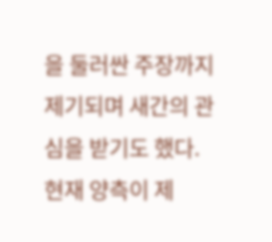을 둘러싼 주장까지 제기되며 새간의 관심을 받기도 했다. 현재 양측이 제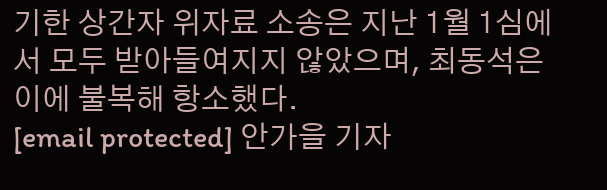기한 상간자 위자료 소송은 지난 1월 1심에서 모두 받아들여지지 않았으며, 최동석은 이에 불복해 항소했다.
[email protected] 안가을 기자